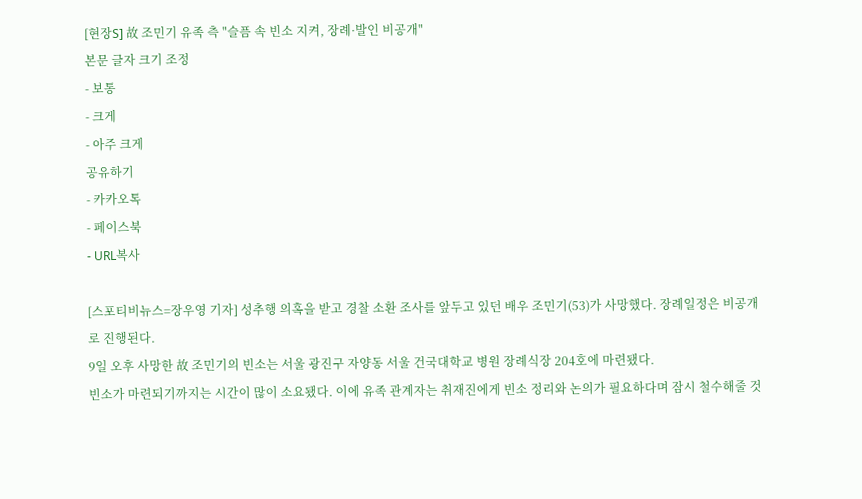[현장S] 故 조민기 유족 측 "슬픔 속 빈소 지켜, 장례·발인 비공개"
본문 글자 크기 조정
- 보통
- 크게
- 아주 크게
공유하기
- 카카오톡
- 페이스북
- URL복사

[스포티비뉴스=장우영 기자] 성추행 의혹을 받고 경찰 소환 조사를 앞두고 있던 배우 조민기(53)가 사망했다. 장례일정은 비공개로 진행된다.
9일 오후 사망한 故 조민기의 빈소는 서울 광진구 자양동 서울 건국대학교 병원 장례식장 204호에 마련됐다.
빈소가 마련되기까지는 시간이 많이 소요됐다. 이에 유족 관계자는 취재진에게 빈소 정리와 논의가 필요하다며 잠시 철수해줄 것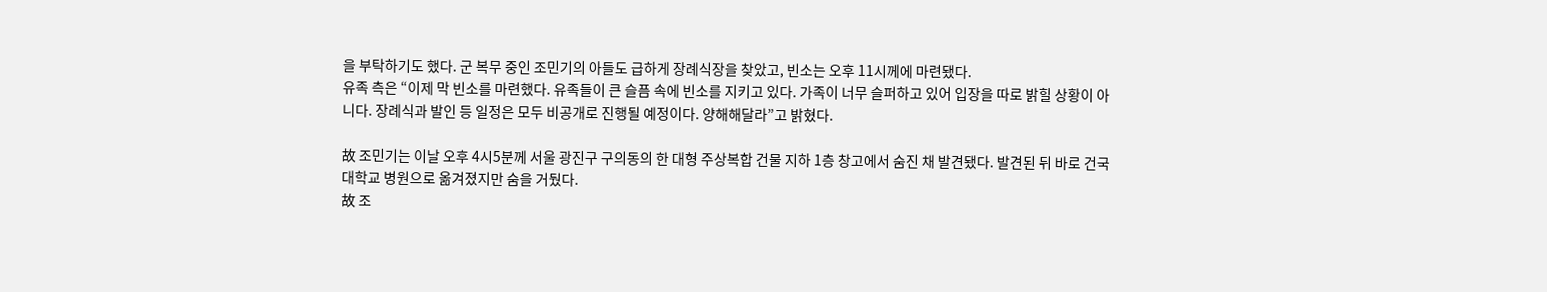을 부탁하기도 했다. 군 복무 중인 조민기의 아들도 급하게 장례식장을 찾았고, 빈소는 오후 11시께에 마련됐다.
유족 측은 “이제 막 빈소를 마련했다. 유족들이 큰 슬픔 속에 빈소를 지키고 있다. 가족이 너무 슬퍼하고 있어 입장을 따로 밝힐 상황이 아니다. 장례식과 발인 등 일정은 모두 비공개로 진행될 예정이다. 양해해달라”고 밝혔다.

故 조민기는 이날 오후 4시5분께 서울 광진구 구의동의 한 대형 주상복합 건물 지하 1층 창고에서 숨진 채 발견됐다. 발견된 뒤 바로 건국대학교 병원으로 옮겨졌지만 숨을 거뒀다.
故 조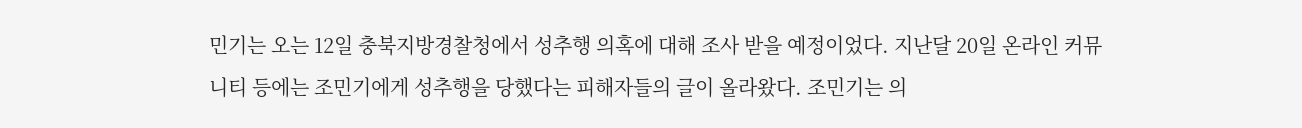민기는 오는 12일 충북지방경찰청에서 성추행 의혹에 대해 조사 받을 예정이었다. 지난달 20일 온라인 커뮤니티 등에는 조민기에게 성추행을 당했다는 피해자들의 글이 올라왔다. 조민기는 의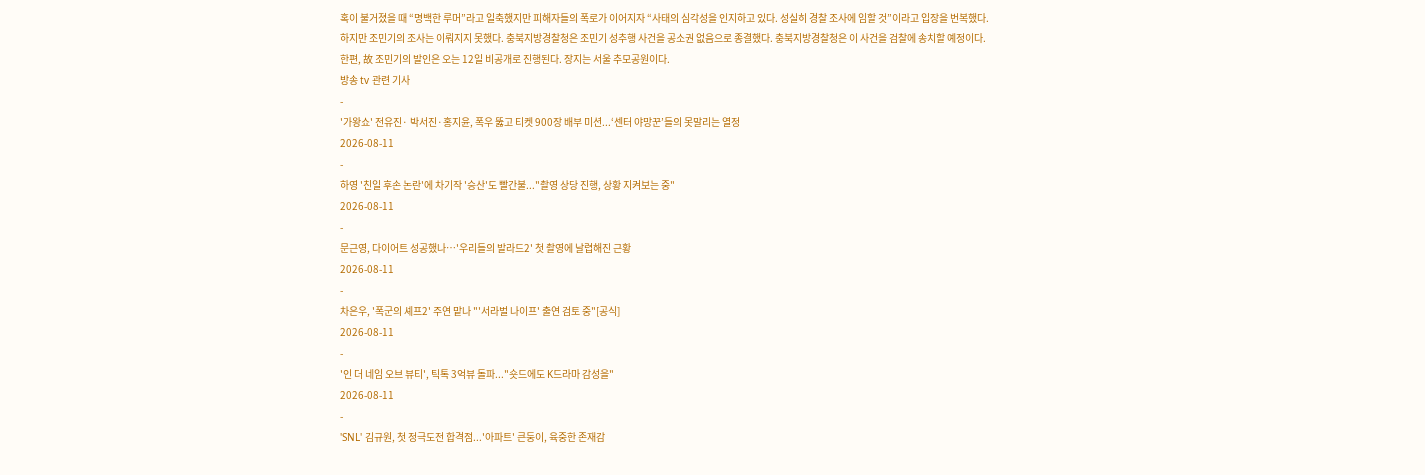혹이 불거졌을 때 “명백한 루머”라고 일축했지만 피해자들의 폭로가 이어지자 “사태의 심각성을 인지하고 있다. 성실히 경찰 조사에 임할 것”이라고 입장을 번복했다.
하지만 조민기의 조사는 이뤄지지 못했다. 충북지방경찰청은 조민기 성추행 사건을 공소권 없음으로 종결했다. 충북지방경찰청은 이 사건을 검찰에 송치할 예정이다.
한편, 故 조민기의 발인은 오는 12일 비공개로 진행된다. 장지는 서울 추모공원이다.
방송 tv 관련 기사
-
'가왕쇼' 전유진· 박서진·홍지윤, 폭우 뚫고 티켓 900장 배부 미션...‘센터 야망꾼’들의 못말리는 열정
2026-08-11
-
하영 '친일 후손 논란'에 차기작 '승산'도 빨간불..."촬영 상당 진행, 상황 지켜보는 중"
2026-08-11
-
문근영, 다이어트 성공했나…'우리들의 발라드2' 첫 촬영에 날렵해진 근황
2026-08-11
-
차은우, '폭군의 셰프2' 주연 맡나 "'서라벌 나이프' 출연 검토 중"[공식]
2026-08-11
-
'인 더 네임 오브 뷰티', 틱톡 3억뷰 돌파..."숏드에도 K드라마 감성을"
2026-08-11
-
'SNL' 김규원, 첫 정극도전 합격점...'아파트' 큰둥이, 육중한 존재감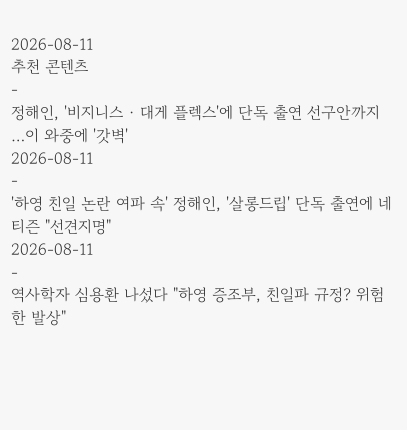2026-08-11
추천 콘텐츠
-
정해인, '비지니스 · 대게 플렉스'에 단독 출연 선구안까지 …이 와중에 '갓벽'
2026-08-11
-
'하영 친일 논란 여파 속' 정해인, '살롱드립' 단독 출연에 네티즌 "선견지명"
2026-08-11
-
역사학자 심용환 나섰다 "하영 증조부, 친일파 규정? 위험한 발상"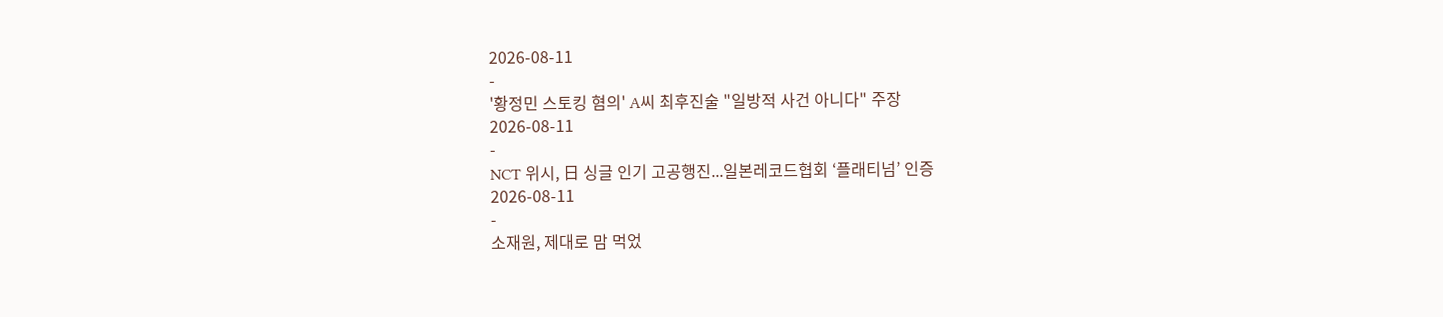2026-08-11
-
'황정민 스토킹 혐의' A씨 최후진술 "일방적 사건 아니다" 주장
2026-08-11
-
NCT 위시, 日 싱글 인기 고공행진...일본레코드협회 ‘플래티넘’ 인증
2026-08-11
-
소재원, 제대로 맘 먹었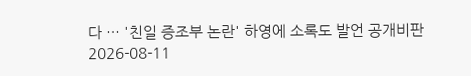다 … '친일 증조부 논란' 하영에 소록도 발언 공개비판
2026-08-11